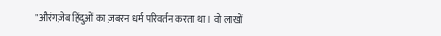"औरंगज़ेब हिंदुओं का ज़बरन धर्म परिवर्तन करता था। वो लाखों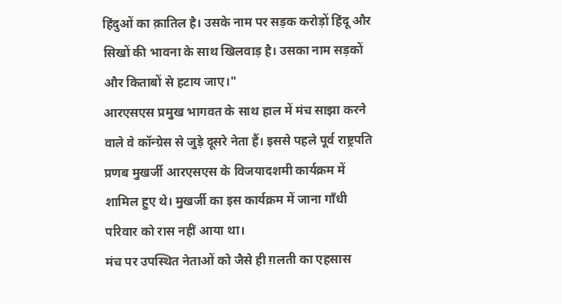हिंदुओं का क़ातिल है। उसके नाम पर सड़क करोड़ों हिंदू और सिखों की भावना के साथ खिलवाड़ है। उसका नाम सड़कों और किताबों से हटाय जाए।"
आरएसएस प्रमुख भागवत के साथ हाल में मंच साझा करने वाले वे कॉन्ग्रेस से जुड़े दूसरे नेता हैं। इससे पहले पूर्व राष्ट्रपति प्रणब मुखर्जी आरएसएस के विजयादशमी कार्यक्रम में शामिल हुए थे। मुखर्जी का इस कार्यक्रम में जाना गॉंधी परिवार को रास नहीं आया था।
मंच पर उपस्थित नेताओं को जैसे ही ग़लती का एहसास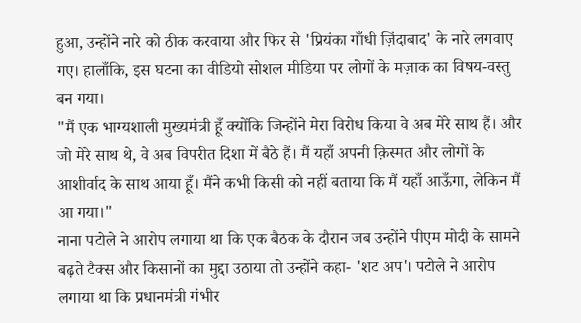हुआ, उन्होंने नारे को ठीक करवाया और फिर से 'प्रियंका गाँधी ज़िंदाबाद' के नारे लगवाए गए। हालाँकि, इस घटना का वीडियो सोशल मीडिया पर लोगों के मज़ाक का विषय-वस्तु बन गया।
"मैं एक भाग्यशाली मुख्यमंत्री हूँ क्योंकि जिन्होंने मेरा विरोध किया वे अब मेरे साथ हैं। और जो मेरे साथ थे, वे अब विपरीत दिशा में बैठे हैं। मैं यहाँ अपनी क़िस्मत और लोगों के आशीर्वाद के साथ आया हूँ। मैंने कभी किसी को नहीं बताया कि मैं यहाँ आऊँगा, लेकिन मैं आ गया।"
नाना पटोले ने आरोप लगाया था कि एक बैठक के दौरान जब उन्होंने पीएम मोदी के सामने बढ़ते टैक्स और किसानों का मुद्दा उठाया तो उन्होंने कहा- 'शट अप'। पटोले ने आरोप लगाया था कि प्रधानमंत्री गंभीर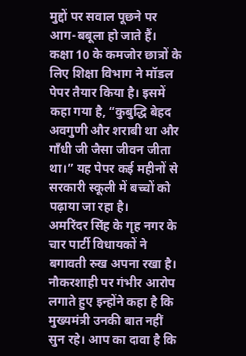मुद्दों पर सवाल पूछने पर आग-बबूला हो जाते हैं।
कक्षा 10 के कमजोर छात्रों के लिए शिक्षा विभाग ने मॉडल पेपर तैयार किया है। इसमें कहा गया है, “कुबुद्धि बेहद अवगुणी और शराबी था और गाँधी जी जैसा जीवन जीता था।” यह पेपर कई महीनों से सरकारी स्कूली में बच्चों को पढ़ाया जा रहा है।
अमरिंदर सिंह के गृह नगर के चार पार्टी विधायकों ने बगावती रुख अपना रखा है। नौकरशाही पर गंभीर आरोप लगाते हुए इन्होंने कहा है कि मुख्यमंत्री उनकी बात नहीं सुन रहे। आप का दावा है कि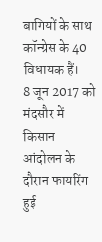बागियों के साथ कॉन्ग्रेस के 40 विधायक हैं।
8 जून 2017 को मंदसौर में किसान आंदोलन के दौरान फायरिंग हुई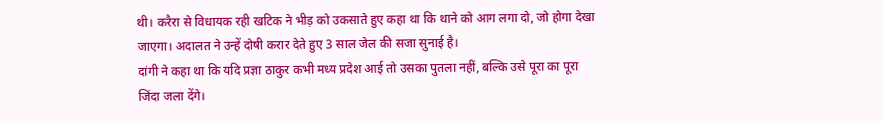थी। करैरा से विधायक रही खटिक ने भीड़ को उकसाते हुए कहा था कि थाने को आग लगा दो, जो होगा देखा जाएगा। अदालत ने उन्हें दोषी करार देते हुए 3 साल जेल की सजा सुनाई है।
दांगी ने कहा था कि यदि प्रज्ञा ठाकुर कभी मध्य प्रदेश आई तो उसका पुतला नहीं, बल्कि उसे पूरा का पूरा जिंदा जला देंगे।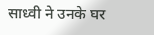साध्वी ने उनके घर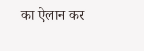का ऐलान कर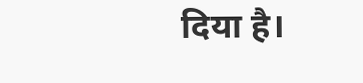दिया है।